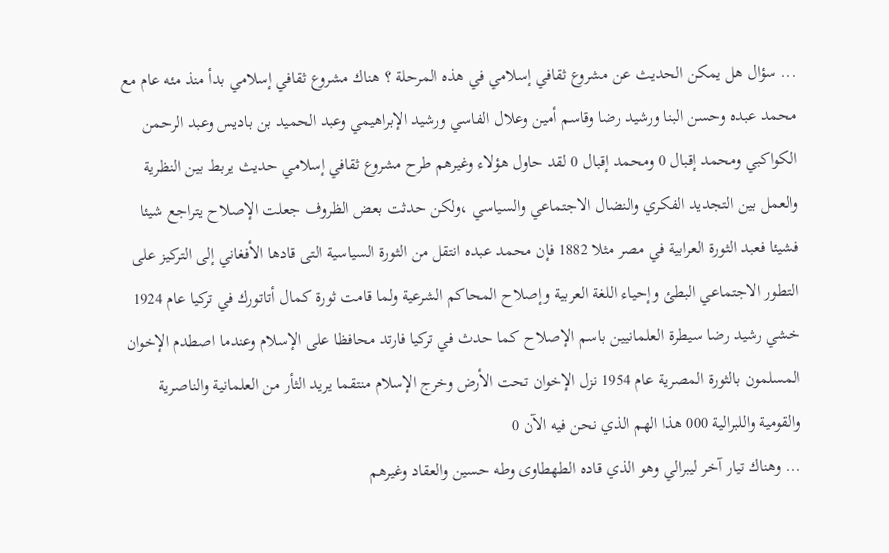... سؤال هل يمكن الحديث عن مشروع ثقافي إسلامي في هذه المرحلة ؟ هناك مشروع ثقافي إسلامي بدأ منذ مئه عام مع محمد عبده وحسن البنا ورشيد رضا وقاسم أمين وعلال الفاسي ورشيد الإبراهيمي وعبد الحميد بن باديس وعبد الرحمن الكواكبي ومحمد إقبال 0 ومحمد إقبال 0 لقد حاول هؤلاء وغيرهم طرح مشروع ثقافي إسلامي حديث يربط بين النظرية والعمل بين التجديد الفكري والنضال الاجتماعي والسياسي ،ولكن حدثت بعض الظروف جعلت الإصلاح يتراجع شيئا فشيئا فعبد الثورة العرابية في مصر مثلا 1882 فإن محمد عبده انتقل من الثورة السياسية التى قادها الأفغاني إلى التركيز على التطور الاجتماعي البطئ وإحياء اللغة العربية وإصلاح المحاكم الشرعية ولما قامت ثورة كمال أتاتورك في تركيا عام 1924 خشي رشيد رضا سيطرة العلمانيين باسم الإصلاح كما حدث في تركيا فارتد محافظا على الإسلام وعندما اصطدم الإخوان المسلمون بالثورة المصرية عام 1954 نزل الإخوان تحت الأرض وخرج الإسلام منتقما يريد الثأر من العلمانية والناصرية والقومية واللبرالية 000 هذا الهم الذي نحن فيه الآن 0
... وهناك تيار آخر ليبرالي وهو الذي قاده الطهطاوى وطه حسين والعقاد وغيرهم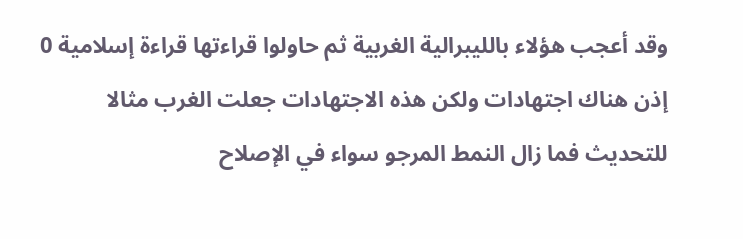وقد أعجب هؤلاء بالليبرالية الغربية ثم حاولوا قراءتها قراءة إسلامية 0 إذن هناك اجتهادات ولكن هذه الاجتهادات جعلت الغرب مثالا للتحديث فما زال النمط المرجو سواء في الإصلاح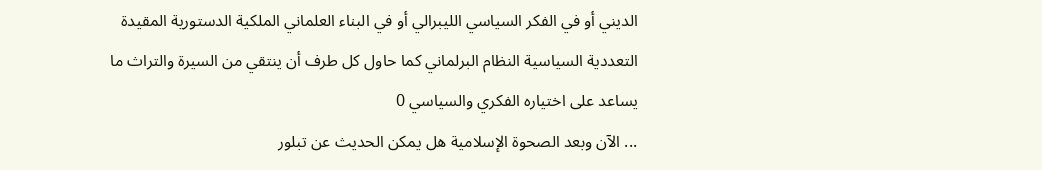الديني أو في الفكر السياسي الليبرالي أو في البناء العلماني الملكية الدستورية المقيدة التعددية السياسية النظام البرلماني كما حاول كل طرف أن ينتقي من السيرة والتراث ما يساعد على اختياره الفكري والسياسي 0
... الآن وبعد الصحوة الإسلامية هل يمكن الحديث عن تبلور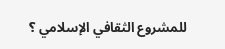للمشروع الثقافي الإسلامي ؟